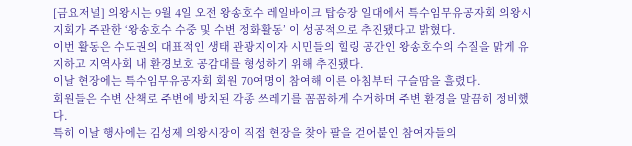[금요저널] 의왕시는 9월 4일 오전 왕송호수 레일바이크 탑승장 일대에서 특수임무유공자회 의왕시지회가 주관한 ‘왕송호수 수중 및 수변 정화활동’ 이 성공적으로 추진됐다고 밝혔다.
이번 활동은 수도권의 대표적인 생태 관광지이자 시민들의 힐링 공간인 왕송호수의 수질을 맑게 유지하고 지역사회 내 환경보호 공감대를 형성하기 위해 추진됐다.
이날 현장에는 특수임무유공자회 회원 70여명이 참여해 이른 아침부터 구슬땀을 흘렸다.
회원들은 수변 산책로 주변에 방치된 각종 쓰레기를 꼼꼼하게 수거하며 주변 환경을 말끔히 정비했다.
특히 이날 행사에는 김성제 의왕시장이 직접 현장을 찾아 팔을 걷어붙인 참여자들의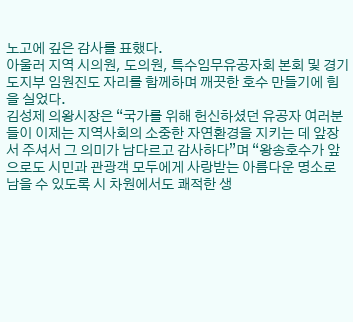노고에 깊은 감사를 표했다.
아울러 지역 시의원, 도의원, 특수임무유공자회 본회 및 경기도지부 임원진도 자리를 함께하며 깨끗한 호수 만들기에 힘을 실었다.
김성제 의왕시장은 “국가를 위해 헌신하셨던 유공자 여러분들이 이제는 지역사회의 소중한 자연환경을 지키는 데 앞장서 주셔서 그 의미가 남다르고 감사하다”며 “왕송호수가 앞으로도 시민과 관광객 모두에게 사랑받는 아름다운 명소로 남을 수 있도록 시 차원에서도 쾌적한 생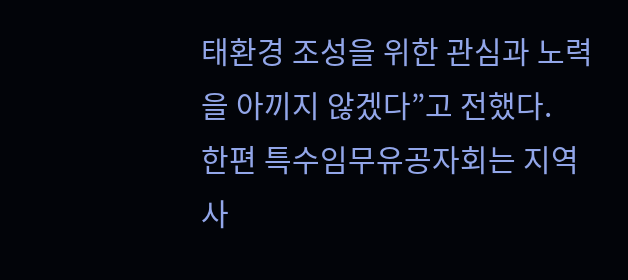태환경 조성을 위한 관심과 노력을 아끼지 않겠다”고 전했다.
한편 특수임무유공자회는 지역사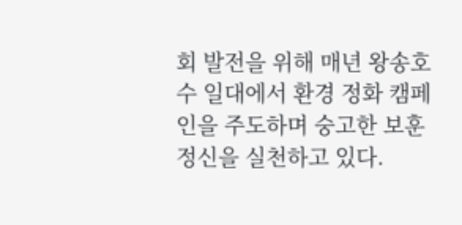회 발전을 위해 매년 왕송호수 일대에서 환경 정화 캠페인을 주도하며 숭고한 보훈 정신을 실천하고 있다.